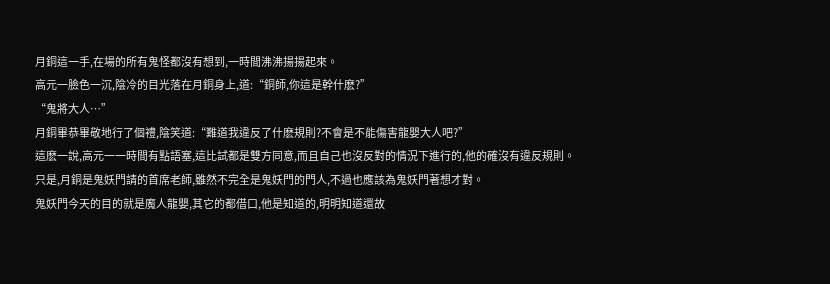月銅這一手,在場的所有鬼怪都沒有想到,一時間沸沸揚揚起來。
高元一臉色一沉,陰冷的目光落在月銅身上,道:“銅師,你這是幹什麽?”
“鬼將大人…”
月銅畢恭畢敬地行了個禮,陰笑道:“難道我違反了什麽規則?不會是不能傷害龍嬰大人吧?”
這麽一說,高元一一時間有點語塞,這比試都是雙方同意,而且自己也沒反對的情況下進行的,他的確沒有違反規則。
只是,月銅是鬼妖門請的首席老師,雖然不完全是鬼妖門的門人,不過也應該為鬼妖門著想才對。
鬼妖門今天的目的就是魔人龍嬰,其它的都借口,他是知道的,明明知道還故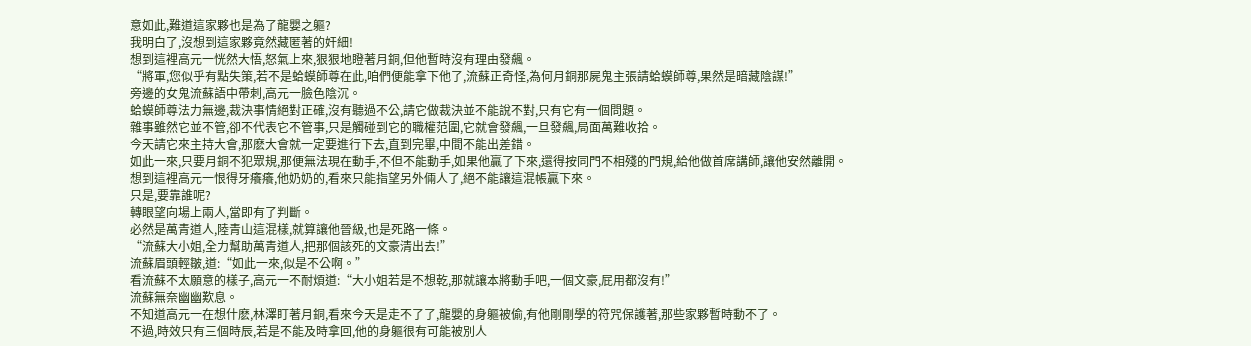意如此,難道這家夥也是為了龍嬰之軀?
我明白了,沒想到這家夥竟然藏匿著的奸細!
想到這裡高元一恍然大悟,怒氣上來,狠狠地瞪著月銅,但他暫時沒有理由發飆。
“將軍,您似乎有點失策,若不是蛤蟆師尊在此,咱們便能拿下他了,流蘇正奇怪,為何月銅那屍鬼主張請蛤蟆師尊,果然是暗藏陰謀!”
旁邊的女鬼流蘇語中帶刺,高元一臉色陰沉。
蛤蟆師尊法力無邊,裁決事情絕對正確,沒有聽過不公,請它做裁決並不能說不對,只有它有一個問題。
雜事雖然它並不管,卻不代表它不管事,只是觸碰到它的職權范圍,它就會發飆,一旦發飆,局面萬難收拾。
今天請它來主持大會,那麽大會就一定要進行下去,直到完畢,中間不能出差錯。
如此一來,只要月銅不犯眾規,那便無法現在動手,不但不能動手,如果他贏了下來,還得按同門不相殘的門規,給他做首席講師,讓他安然離開。
想到這裡高元一恨得牙癢癢,他奶奶的,看來只能指望另外倆人了,絕不能讓這混帳贏下來。
只是,要靠誰呢?
轉眼望向場上兩人,當即有了判斷。
必然是萬青道人,陸青山這混樣,就算讓他晉級,也是死路一條。
“流蘇大小姐,全力幫助萬青道人,把那個該死的文豪清出去!”
流蘇眉頭輕皺,道:“如此一來,似是不公啊。”
看流蘇不太願意的樣子,高元一不耐煩道:“大小姐若是不想乾,那就讓本將動手吧,一個文豪,屁用都沒有!”
流蘇無奈幽幽歎息。
不知道高元一在想什麽,林澤盯著月銅,看來今天是走不了了,龍嬰的身軀被偷,有他剛剛學的符咒保護著,那些家夥暫時動不了。
不過,時效只有三個時辰,若是不能及時拿回,他的身軀很有可能被別人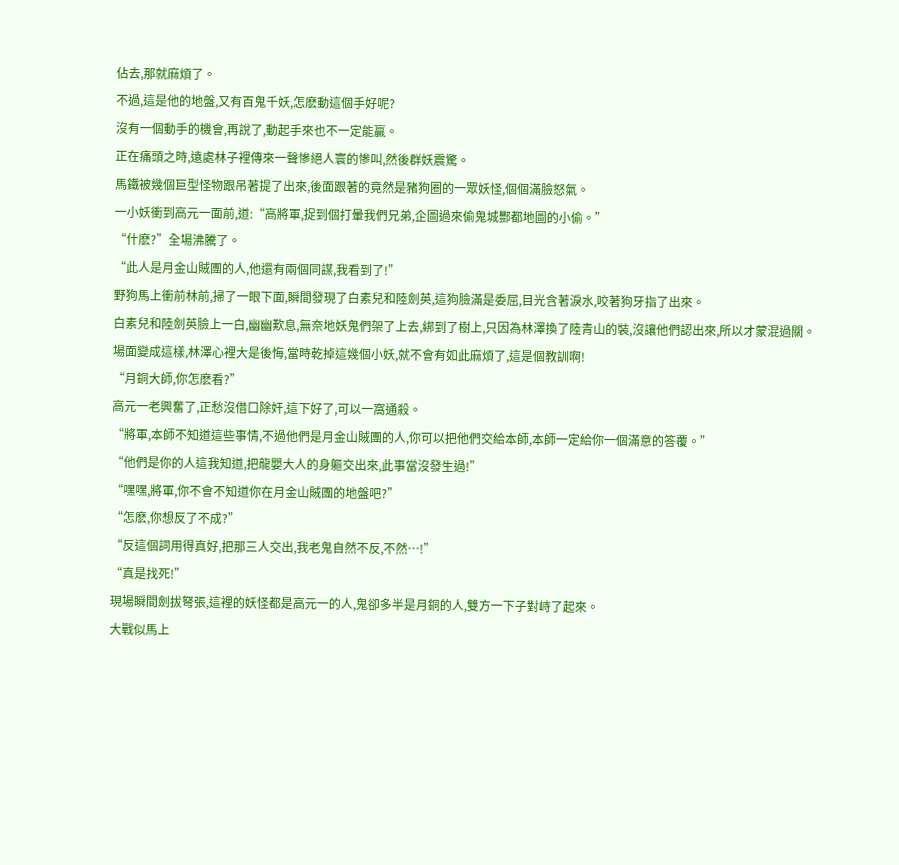佔去,那就麻煩了。
不過,這是他的地盤,又有百鬼千妖,怎麽動這個手好呢?
沒有一個動手的機會,再說了,動起手來也不一定能贏。
正在痛頭之時,遠處林子裡傳來一聲慘絕人寰的慘叫,然後群妖震驚。
馬鐵被幾個巨型怪物跟吊著提了出來,後面跟著的竟然是豬狗圈的一眾妖怪,個個滿臉怒氣。
一小妖衝到高元一面前,道:“高將軍,捉到個打暈我們兄弟,企圖過來偷鬼城酆都地圖的小偷。”
“什麽?”全場沸騰了。
“此人是月金山賊團的人,他還有兩個同謀,我看到了!”
野狗馬上衝前林前,掃了一眼下面,瞬間發現了白素兒和陸劍英,這狗臉滿是委屈,目光含著淚水,咬著狗牙指了出來。
白素兒和陸劍英臉上一白,幽幽歎息,無奈地妖鬼們架了上去,綁到了樹上,只因為林澤換了陸青山的裝,沒讓他們認出來,所以才蒙混過關。
場面變成這樣,林澤心裡大是後悔,當時乾掉這幾個小妖,就不會有如此麻煩了,這是個教訓啊!
“月銅大師,你怎麽看?”
高元一老興奮了,正愁沒借口除奸,這下好了,可以一窩通殺。
“將軍,本師不知道這些事情,不過他們是月金山賊團的人,你可以把他們交給本師,本師一定給你一個滿意的答覆。”
“他們是你的人這我知道,把龍嬰大人的身軀交出來,此事當沒發生過!”
“嘿嘿,將軍,你不會不知道你在月金山賊團的地盤吧?”
“怎麽,你想反了不成?”
“反這個詞用得真好,把那三人交出,我老鬼自然不反,不然…!”
“真是找死!”
現場瞬間劍拔弩張,這裡的妖怪都是高元一的人,鬼卻多半是月銅的人,雙方一下子對峙了起來。
大戰似馬上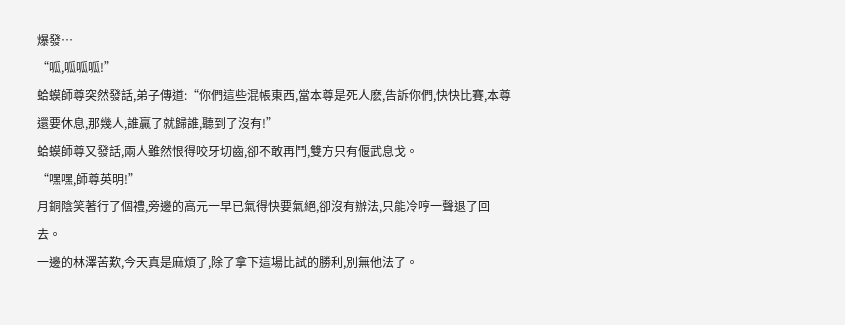爆發…
“呱,呱呱呱!”
蛤蟆師尊突然發話,弟子傳道:“你們這些混帳東西,當本尊是死人麽,告訴你們,快快比賽,本尊還要休息,那幾人,誰贏了就歸誰,聽到了沒有!”
蛤蟆師尊又發話,兩人雖然恨得咬牙切齒,卻不敢再鬥,雙方只有偃武息戈。
“嘿嘿,師尊英明!”
月銅陰笑著行了個禮,旁邊的高元一早已氣得快要氣絕,卻沒有辦法,只能冷哼一聲退了回去。
一邊的林澤苦歎,今天真是麻煩了,除了拿下這場比試的勝利,別無他法了。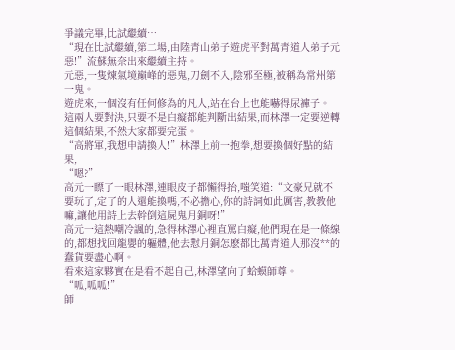爭議完畢,比試繼續…
“現在比試繼續,第二場,由陸青山弟子遊虎平對萬青道人弟子元惡!”流蘇無奈出來繼續主持。
元惡,一隻煉氣境巔峰的惡鬼,刀劍不入,陰邪至極,被稱為常州第一鬼。
遊虎來,一個沒有任何修為的凡人,站在台上也能嚇得尿褲子。
這兩人要對決,只要不是白癡都能判斷出結果,而林澤一定要逆轉這個結果,不然大家都要完蛋。
“高將軍,我想申請換人!”林澤上前一抱拳,想要換個好點的結果,
“嗯?”
高元一瞟了一眼林澤,連眼皮子都懶得抬,嗤笑道:“文豪兄就不要玩了,定了的人還能換嗎,不必擔心,你的詩詞如此厲害,教教他嘛,讓他用詩上去幹倒這屍鬼月銅呀!”
高元一這熱嘲冷諷的,急得林澤心裡直罵白癡,他們現在是一條線的,都想找回龍嬰的軀體,他去懟月銅怎麽都比萬青道人那沒**的蠢貨要盡心啊。
看來這家夥實在是看不起自己,林澤望向了蛤蟆師尊。
“呱,呱呱!”
師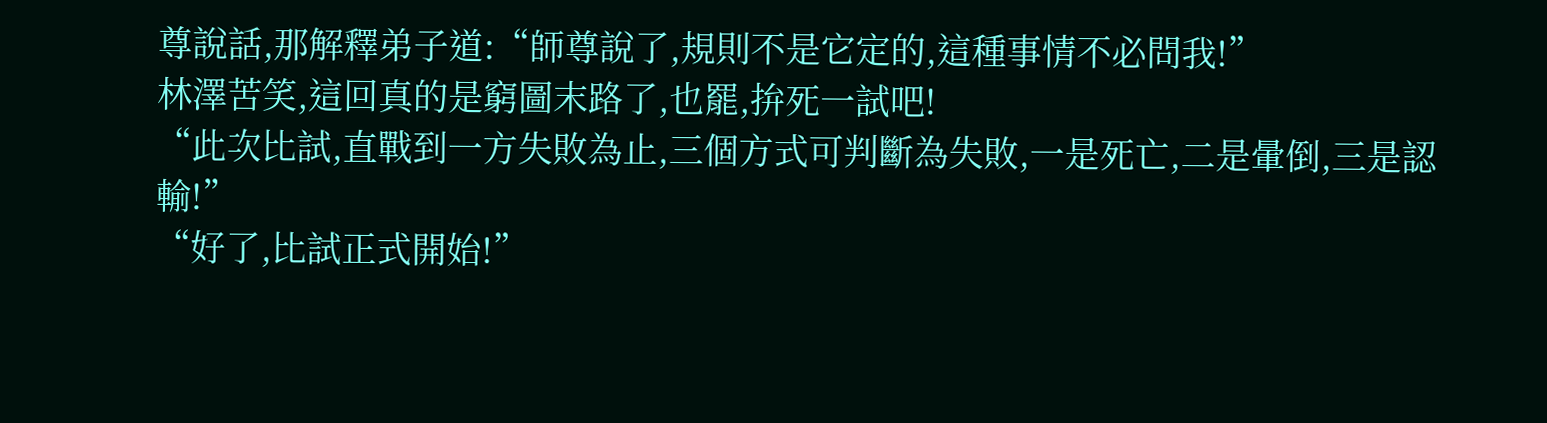尊說話,那解釋弟子道:“師尊說了,規則不是它定的,這種事情不必問我!”
林澤苦笑,這回真的是窮圖末路了,也罷,拚死一試吧!
“此次比試,直戰到一方失敗為止,三個方式可判斷為失敗,一是死亡,二是暈倒,三是認輸!”
“好了,比試正式開始!”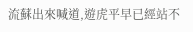流蘇出來喊道,遊虎平早已經站不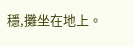穩,攤坐在地上。